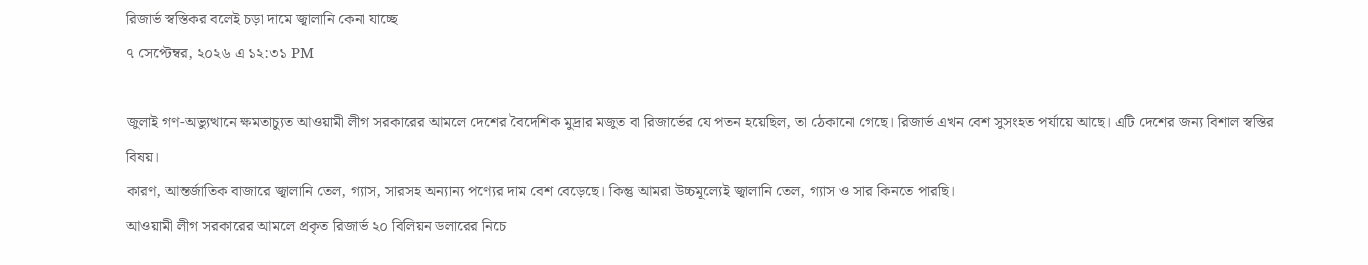রিজার্ভ স্বস্তিকর বলেই চড়া দামে জ্বালানি কেনা যাচ্ছে
৭ সেপ্টেম্বর, ২০২৬ এ ১২:৩১ PM

জুলাই গণ-অভ্যুত্থানে ক্ষমতাচ্যুত আওয়ামী লীগ সরকারের আমলে দেশের বৈদেশিক মুদ্রার মজুত বা রিজার্ভের যে পতন হয়েছিল, তা ঠেকানো গেছে। রিজার্ভ এখন বেশ সুসংহত পর্যায়ে আছে। এটি দেশের জন্য বিশাল স্বস্তির বিষয়।
কারণ, আন্তর্জাতিক বাজারে জ্বালানি তেল, গ্যাস, সারসহ অন্যান্য পণ্যের দাম বেশ বেড়েছে। কিন্তু আমরা উচ্চমূল্যেই জ্বালানি তেল, গ্যাস ও সার কিনতে পারছি।
আওয়ামী লীগ সরকারের আমলে প্রকৃত রিজার্ভ ২০ বিলিয়ন ডলারের নিচে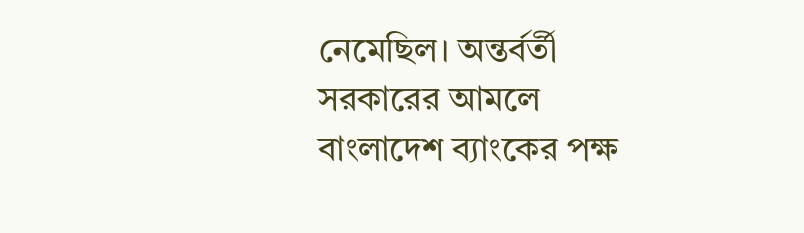নেমেছিল। অন্তর্বর্তী সরকারের আমলে বাংলাদেশ ব্যাংকের পক্ষ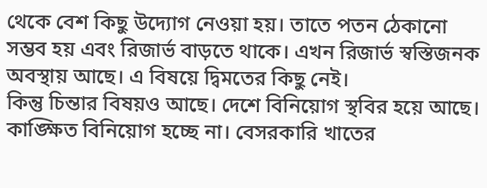থেকে বেশ কিছু উদ্যোগ নেওয়া হয়। তাতে পতন ঠেকানো সম্ভব হয় এবং রিজার্ভ বাড়তে থাকে। এখন রিজার্ভ স্বস্তিজনক অবস্থায় আছে। এ বিষয়ে দ্বিমতের কিছু নেই।
কিন্তু চিন্তার বিষয়ও আছে। দেশে বিনিয়োগ স্থবির হয়ে আছে। কাঙ্ক্ষিত বিনিয়োগ হচ্ছে না। বেসরকারি খাতের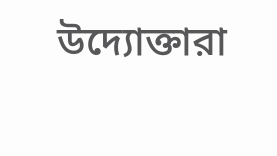উদ্যোক্তারা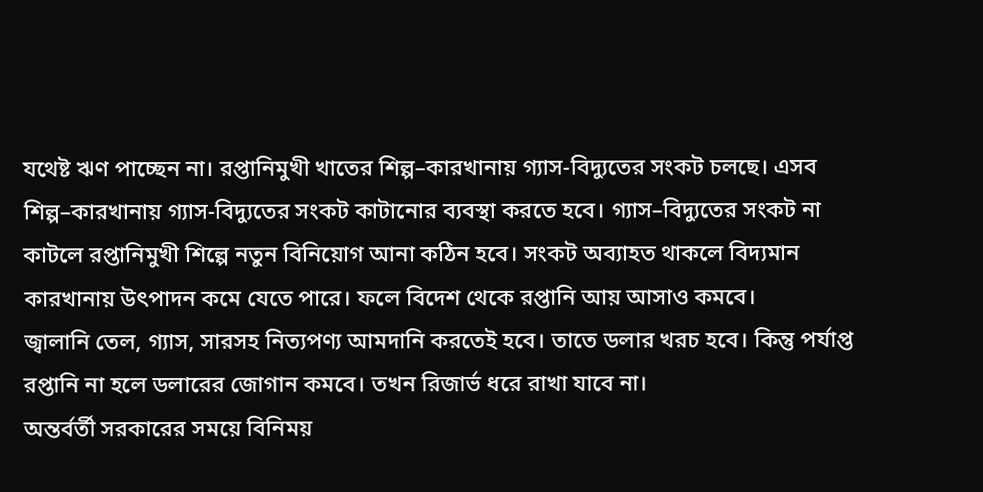যথেষ্ট ঋণ পাচ্ছেন না। রপ্তানিমুখী খাতের শিল্প–কারখানায় গ্যাস-বিদ্যুতের সংকট চলছে। এসব শিল্প–কারখানায় গ্যাস-বিদ্যুতের সংকট কাটানোর ব্যবস্থা করতে হবে। গ্যাস–বিদ্যুতের সংকট না কাটলে রপ্তানিমুখী শিল্পে নতুন বিনিয়োগ আনা কঠিন হবে। সংকট অব্যাহত থাকলে বিদ্যমান কারখানায় উৎপাদন কমে যেতে পারে। ফলে বিদেশ থেকে রপ্তানি আয় আসাও কমবে।
জ্বালানি তেল, গ্যাস, সারসহ নিত্যপণ্য আমদানি করতেই হবে। তাতে ডলার খরচ হবে। কিন্তু পর্যাপ্ত রপ্তানি না হলে ডলারের জোগান কমবে। তখন রিজার্ভ ধরে রাখা যাবে না।
অন্তর্বর্তী সরকারের সময়ে বিনিময়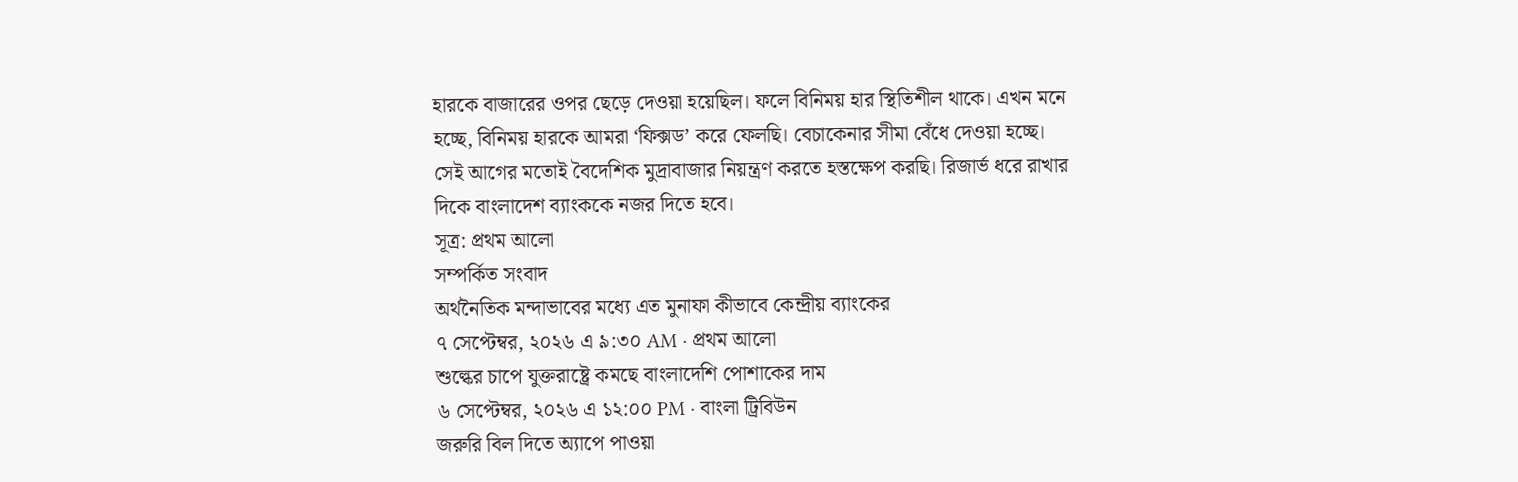হারকে বাজারের ওপর ছেড়ে দেওয়া হয়েছিল। ফলে বিনিময় হার স্থিতিশীল থাকে। এখন মনে হচ্ছে, বিনিময় হারকে আমরা ‘ফিক্সড’ করে ফেলছি। বেচাকেনার সীমা বেঁধে দেওয়া হচ্ছে। সেই আগের মতোই বৈদেশিক মুদ্রাবাজার নিয়ন্ত্রণ করতে হস্তক্ষেপ করছি। রিজার্ভ ধরে রাখার দিকে বাংলাদেশ ব্যাংককে নজর দিতে হবে।
সূত্র: প্রথম আলো
সম্পর্কিত সংবাদ
অর্থনৈতিক মন্দাভাবের মধ্যে এত মুনাফা কীভাবে কেন্দ্রীয় ব্যাংকের
৭ সেপ্টেম্বর, ২০২৬ এ ৯:৩০ AM · প্রথম আলো
শুল্কের চাপে যুক্তরাষ্ট্রে কমছে বাংলাদেশি পোশাকের দাম
৬ সেপ্টেম্বর, ২০২৬ এ ১২:০০ PM · বাংলা ট্রিবিউন
জরুরি বিল দিতে অ্যাপে পাওয়া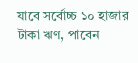যাবে সর্বোচ্চ ১০ হাজার টাকা ঋণ, পাবেন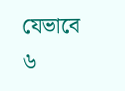যেভাবে
৬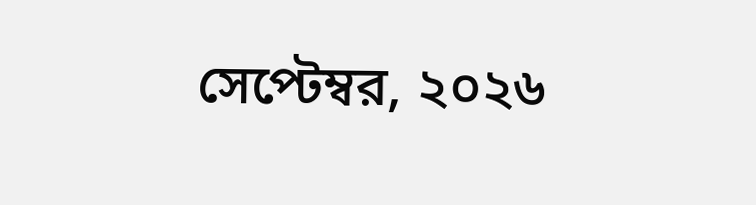সেপ্টেম্বর, ২০২৬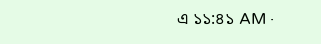এ ১১:৪১ AM ·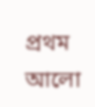প্রথম আলো